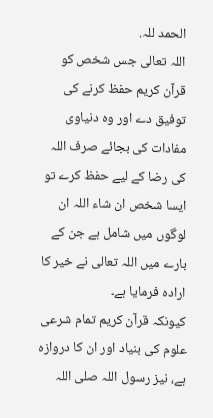الحمد للہ.
اللہ تعالی جس شخص کو قرآن کریم حفظ کرنے کی توفیق دے اور وہ دنیاوی مفادات کی بجائے صرف اللہ کی رضا کے لیے حفظ کرے تو ایسا شخص ان شاء اللہ ان لوگوں میں شامل ہے جن کے بارے میں اللہ تعالی نے خیر کا ارادہ فرمایا ہے۔
کیونکہ قرآن کریم تمام شرعی علوم کی بنیاد اور ان کا دروازہ ہے، نیز رسول اللہ صلی اللہ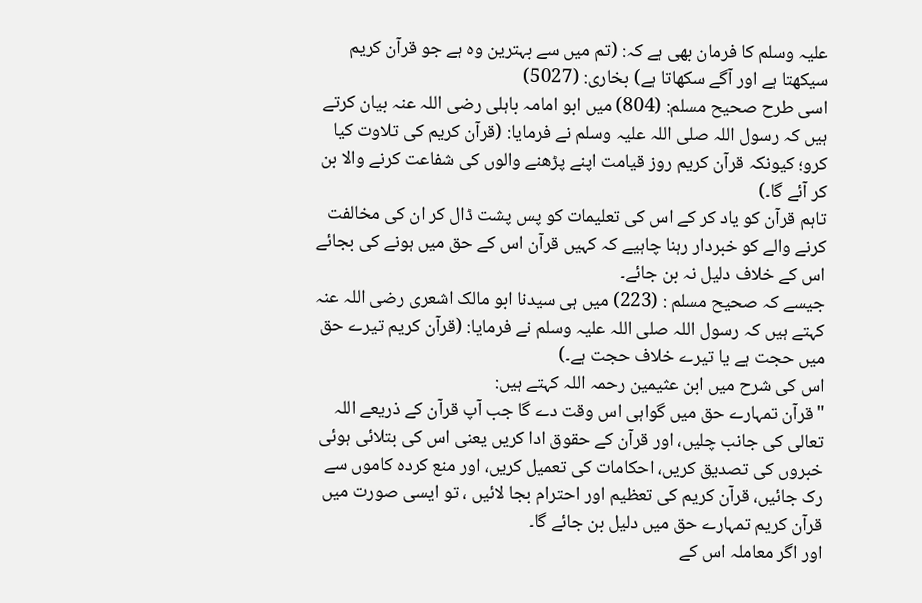علیہ وسلم کا فرمان بھی ہے کہ: (تم میں سے بہترین وہ ہے جو قرآن کریم سیکھتا ہے اور آگے سکھاتا ہے) بخاری: (5027)
اسی طرح صحیح مسلم: (804) میں ابو امامہ باہلی رضی اللہ عنہ بیان کرتے ہیں کہ رسول اللہ صلی اللہ علیہ وسلم نے فرمایا: (قرآن کریم کی تلاوت کیا کرو؛ کیونکہ قرآن کریم روز قیامت اپنے پڑھنے والوں کی شفاعت کرنے والا بن کر آئے گا۔)
تاہم قرآن کو یاد کر کے اس کی تعلیمات کو پس پشت ڈال کر ان کی مخالفت کرنے والے کو خبردار رہنا چاہیے کہ کہیں قرآن اس کے حق میں ہونے کی بجائے اس کے خلاف دلیل نہ بن جائے۔
جیسے کہ صحیح مسلم : (223) میں ہی سیدنا ابو مالک اشعری رضی اللہ عنہ کہتے ہیں کہ رسول اللہ صلی اللہ علیہ وسلم نے فرمایا: (قرآن کریم تیرے حق میں حجت ہے یا تیرے خلاف حجت ہے۔)
اس کی شرح میں ابن عثیمین رحمہ اللہ کہتے ہیں:
"قرآن تمہارے حق میں گواہی اس وقت دے گا جب آپ قرآن کے ذریعے اللہ تعالی کی جانب چلیں، اور قرآن کے حقوق ادا کریں یعنی اس کی بتلائی ہوئی خبروں کی تصدیق کریں، احکامات کی تعمیل کریں، اور منع کردہ کاموں سے رک جائیں، قرآن کریم کی تعظیم اور احترام بجا لائیں ، تو ایسی صورت میں قرآن کریم تمہارے حق میں دلیل بن جائے گا۔
اور اگر معاملہ اس کے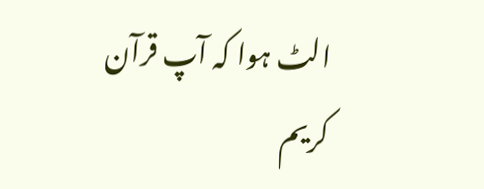الٹ ہوا کہ آپ قرآن کریم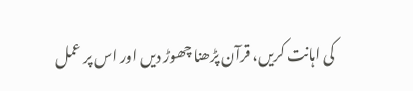کی اہانت کریں، قرآن پڑھنا چھوڑ دیں اور اس پر عمل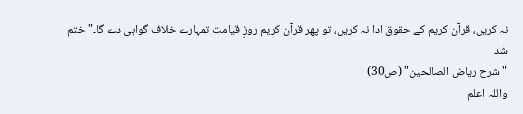نہ کریں، قرآن کریم کے حقوق ادا نہ کریں، تو پھر قرآن کریم روزِ قیامت تمہارے خلاف گواہی دے گا۔" ختم شد
"شرح رياض الصالحين" (ص30)
واللہ اعلم